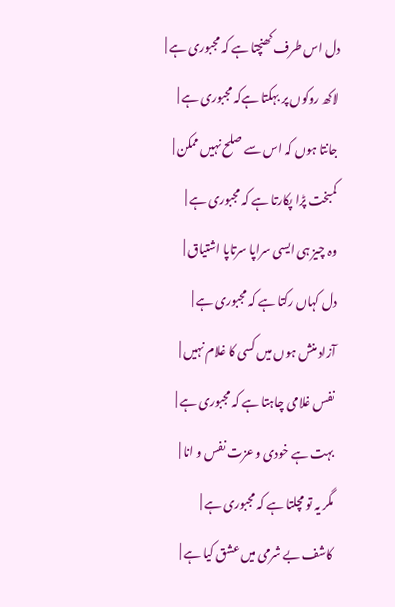دل اس طرف کھنچتا ہے کہ مجبوری ہے |
لاکھ روکوں پر بہکتا ہےکہ مجبوری ہے |
جانتا ہوں کہ اس سے صلح نہیں ممکن |
کمبخت پڑا پکارتا ہے کہ مجبوری ہے |
وہ چیز ہی ایسی سراپا سرتاپا اشتیاق |
دل کہاں رکتا ہے کہ مجبوری ہے |
آزاد منش ہوں میں کسی کا غلام نہیں |
نفس غلامی چاہتا ہے کہ مجبوری ہے |
بہت ہے خودی و عزت نفس و انا |
مگر یہ تو مچلتا ہے کہ مجبوری ہے |
کاشف بے شرمی میں عشق کیا ہے |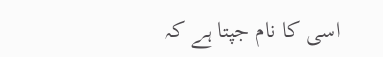اسی کا نام جپتا ہے کہ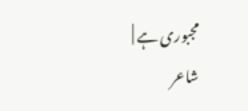مجبوری ہے |
شاعر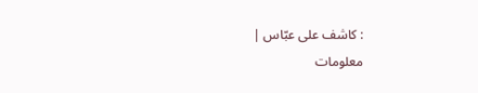: کاشف علی عبّاس |
معلومات